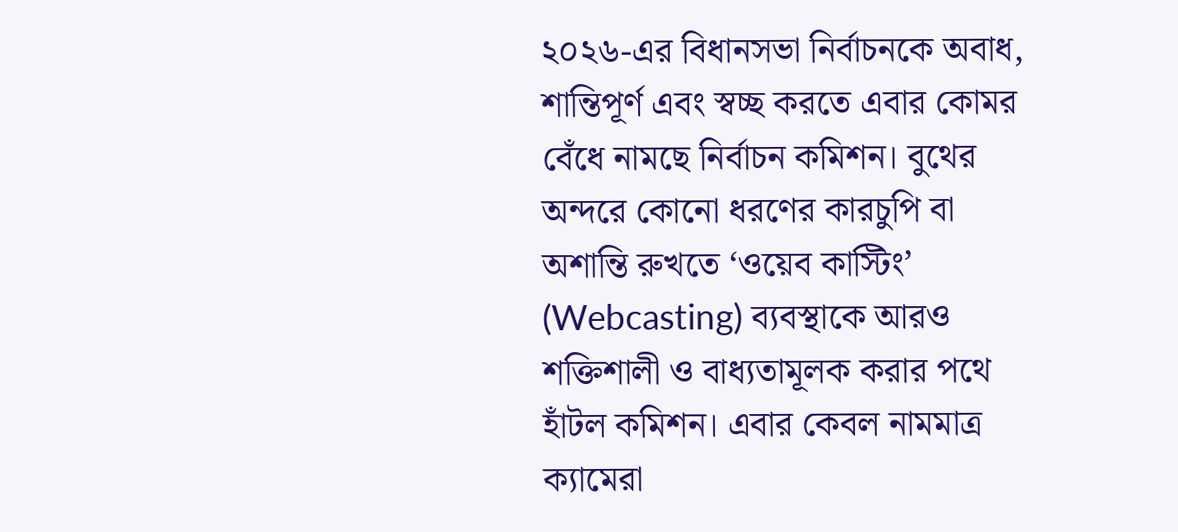২০২৬-এর বিধানসভা নির্বাচনকে অবাধ, শান্তিপূর্ণ এবং স্বচ্ছ করতে এবার কোমর বেঁধে নামছে নির্বাচন কমিশন। বুথের অন্দরে কোনো ধরণের কারচুপি বা অশান্তি রুখতে ‘ওয়েব কাস্টিং’ (Webcasting) ব্যবস্থাকে আরও শক্তিশালী ও বাধ্যতামূলক করার পথে হাঁটল কমিশন। এবার কেবল নামমাত্র ক্যামেরা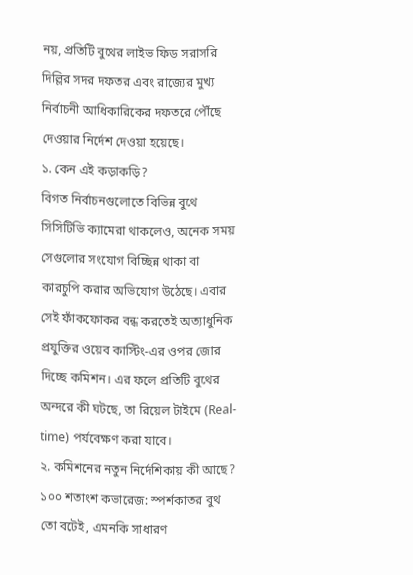নয়, প্রতিটি বুথের লাইভ ফিড সরাসরি দিল্লির সদর দফতর এবং রাজ্যের মুখ্য নির্বাচনী আধিকারিকের দফতরে পৌঁছে দেওয়ার নির্দেশ দেওয়া হয়েছে।
১. কেন এই কড়াকড়ি?
বিগত নির্বাচনগুলোতে বিভিন্ন বুথে সিসিটিভি ক্যামেরা থাকলেও, অনেক সময় সেগুলোর সংযোগ বিচ্ছিন্ন থাকা বা কারচুপি করার অভিযোগ উঠেছে। এবার সেই ফাঁকফোকর বন্ধ করতেই অত্যাধুনিক প্রযুক্তির ওয়েব কাস্টিং-এর ওপর জোর দিচ্ছে কমিশন। এর ফলে প্রতিটি বুথের অন্দরে কী ঘটছে, তা রিয়েল টাইমে (Real-time) পর্যবেক্ষণ করা যাবে।
২. কমিশনের নতুন নির্দেশিকায় কী আছে?
১০০ শতাংশ কভারেজ: স্পর্শকাতর বুথ তো বটেই, এমনকি সাধারণ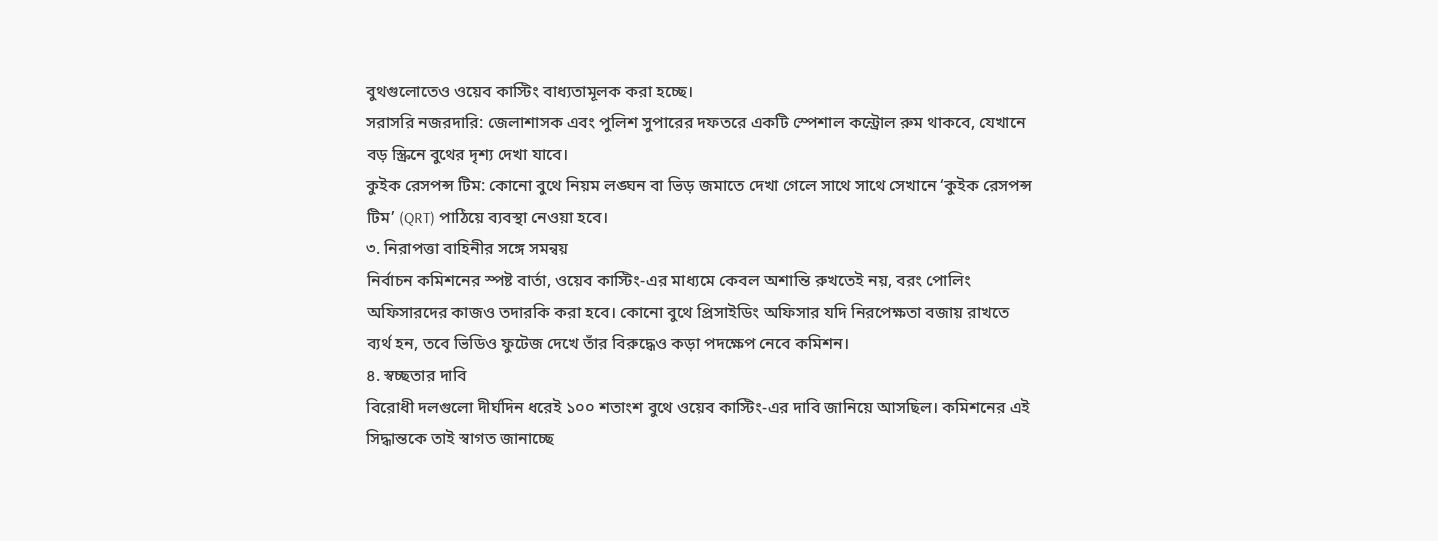বুথগুলোতেও ওয়েব কাস্টিং বাধ্যতামূলক করা হচ্ছে।
সরাসরি নজরদারি: জেলাশাসক এবং পুলিশ সুপারের দফতরে একটি স্পেশাল কন্ট্রোল রুম থাকবে, যেখানে বড় স্ক্রিনে বুথের দৃশ্য দেখা যাবে।
কুইক রেসপন্স টিম: কোনো বুথে নিয়ম লঙ্ঘন বা ভিড় জমাতে দেখা গেলে সাথে সাথে সেখানে ‘কুইক রেসপন্স টিম’ (QRT) পাঠিয়ে ব্যবস্থা নেওয়া হবে।
৩. নিরাপত্তা বাহিনীর সঙ্গে সমন্বয়
নির্বাচন কমিশনের স্পষ্ট বার্তা, ওয়েব কাস্টিং-এর মাধ্যমে কেবল অশান্তি রুখতেই নয়, বরং পোলিং অফিসারদের কাজও তদারকি করা হবে। কোনো বুথে প্রিসাইডিং অফিসার যদি নিরপেক্ষতা বজায় রাখতে ব্যর্থ হন, তবে ভিডিও ফুটেজ দেখে তাঁর বিরুদ্ধেও কড়া পদক্ষেপ নেবে কমিশন।
৪. স্বচ্ছতার দাবি
বিরোধী দলগুলো দীর্ঘদিন ধরেই ১০০ শতাংশ বুথে ওয়েব কাস্টিং-এর দাবি জানিয়ে আসছিল। কমিশনের এই সিদ্ধান্তকে তাই স্বাগত জানাচ্ছে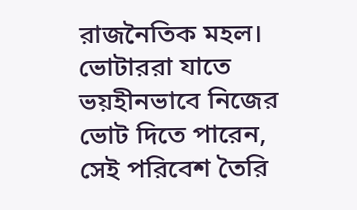রাজনৈতিক মহল। ভোটাররা যাতে ভয়হীনভাবে নিজের ভোট দিতে পারেন, সেই পরিবেশ তৈরি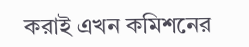করাই এখন কমিশনের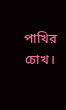পাখির চোখ।